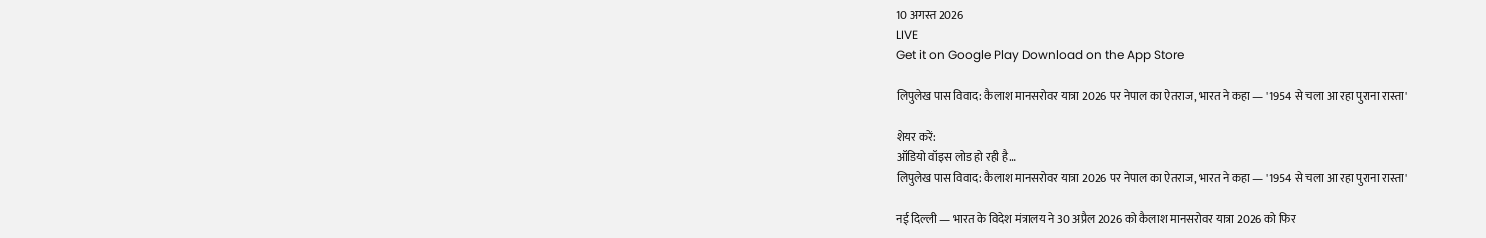10 अगस्त 2026
LIVE
Get it on Google Play Download on the App Store

लिपुलेख पास विवाद: कैलाश मानसरोवर यात्रा 2026 पर नेपाल का ऐतराज, भारत ने कहा — '1954 से चला आ रहा पुराना रास्ता'

शेयर करें:
ऑडियो वॉइस लोड हो रही है…
लिपुलेख पास विवाद: कैलाश मानसरोवर यात्रा 2026 पर नेपाल का ऐतराज, भारत ने कहा — '1954 से चला आ रहा पुराना रास्ता'

नई दिल्ली — भारत के विदेश मंत्रालय ने 30 अप्रैल 2026 को कैलाश मानसरोवर यात्रा 2026 को फिर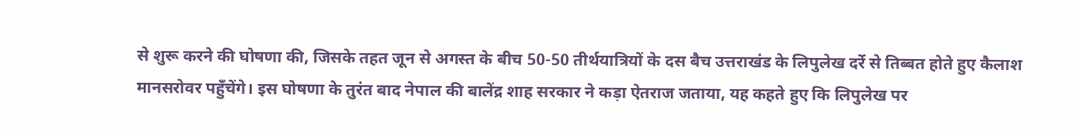से शुरू करने की घोषणा की, जिसके तहत जून से अगस्त के बीच 50-50 तीर्थयात्रियों के दस बैच उत्तराखंड के लिपुलेख दर्रे से तिब्बत होते हुए कैलाश मानसरोवर पहुँचेंगे। इस घोषणा के तुरंत बाद नेपाल की बालेंद्र शाह सरकार ने कड़ा ऐतराज जताया, यह कहते हुए कि लिपुलेख पर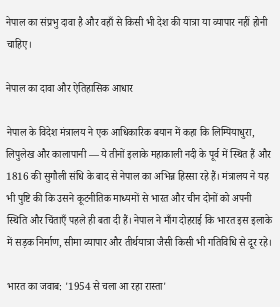नेपाल का संप्रभु दावा है और वहाँ से किसी भी देश की यात्रा या व्यापार नहीं होनी चाहिए।

नेपाल का दावा और ऐतिहासिक आधार

नेपाल के विदेश मंत्रालय ने एक आधिकारिक बयान में कहा कि लिम्पियाधुरा, लिपुलेख और कालापानी — ये तीनों इलाके महाकाली नदी के पूर्व में स्थित हैं और 1816 की सुगौली संधि के बाद से नेपाल का अभिन्न हिस्सा रहे हैं। मंत्रालय ने यह भी पुष्टि की कि उसने कूटनीतिक माध्यमों से भारत और चीन दोनों को अपनी स्थिति और चिंताएँ पहले ही बता दी हैं। नेपाल ने माँग दोहराई कि भारत इस इलाके में सड़क निर्माण, सीमा व्यापार और तीर्थयात्रा जैसी किसी भी गतिविधि से दूर रहे।

भारत का जवाब: '1954 से चला आ रहा रास्ता'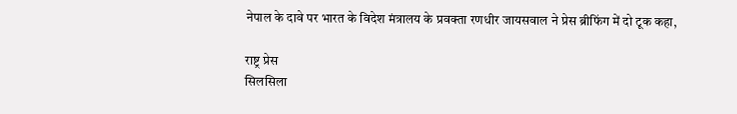नेपाल के दावे पर भारत के विदेश मंत्रालय के प्रवक्ता रणधीर जायसवाल ने प्रेस ब्रीफिंग में दो टूक कहा,

राष्ट्र प्रेस
सिलसिला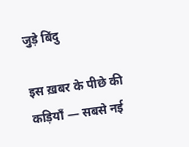जुड़े बिंदु

इस ख़बर के पीछे की कड़ियाँ — सबसे नई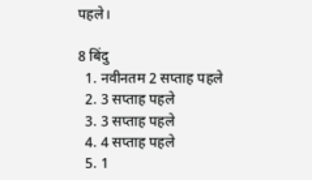पहले।

8 बिंदु
  1. नवीनतम 2 सप्ताह पहले
  2. 3 सप्ताह पहले
  3. 3 सप्ताह पहले
  4. 4 सप्ताह पहले
  5. 1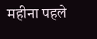महीना पहले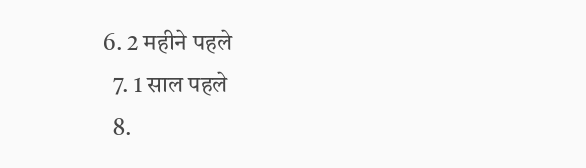6. 2 महीने पहले
  7. 1 साल पहले
  8.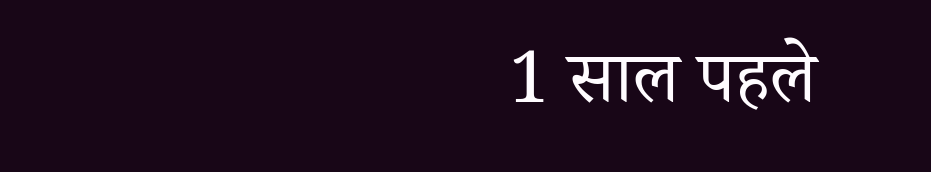1 साल पहले